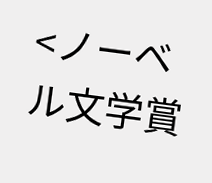<ノーベル文学賞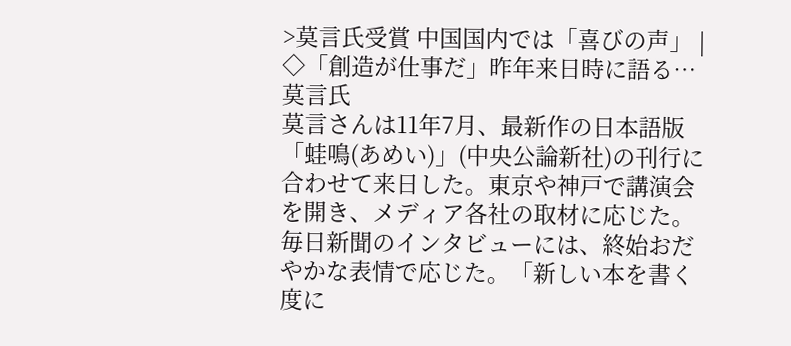>莫言氏受賞 中国国内では「喜びの声」 |
◇「創造が仕事だ」昨年来日時に語る…莫言氏
莫言さんは11年7月、最新作の日本語版「蛙鳴(あめい)」(中央公論新社)の刊行に合わせて来日した。東京や神戸で講演会を開き、メディア各社の取材に応じた。毎日新聞のインタビューには、終始おだやかな表情で応じた。「新しい本を書く度に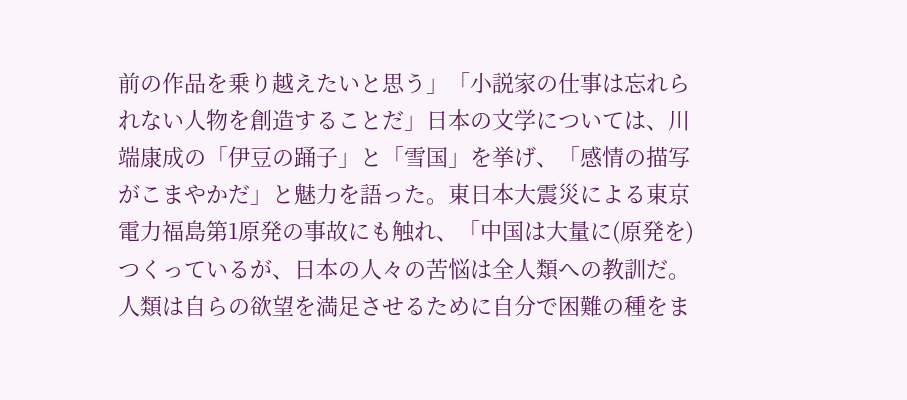前の作品を乗り越えたいと思う」「小説家の仕事は忘れられない人物を創造することだ」日本の文学については、川端康成の「伊豆の踊子」と「雪国」を挙げ、「感情の描写がこまやかだ」と魅力を語った。東日本大震災による東京電力福島第1原発の事故にも触れ、「中国は大量に(原発を)つくっているが、日本の人々の苦悩は全人類への教訓だ。人類は自らの欲望を満足させるために自分で困難の種をま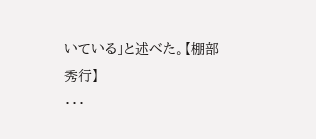いている」と述べた。【棚部秀行】
・・・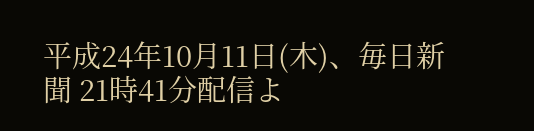平成24年10月11日(木)、毎日新聞 21時41分配信よ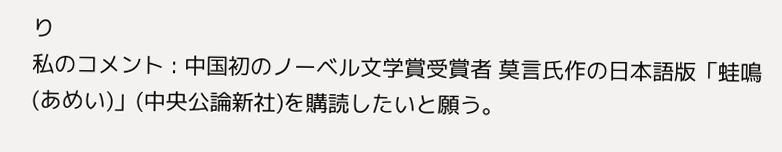り
私のコメント : 中国初のノーベル文学賞受賞者 莫言氏作の日本語版「蛙鳴(あめい)」(中央公論新社)を購読したいと願う。